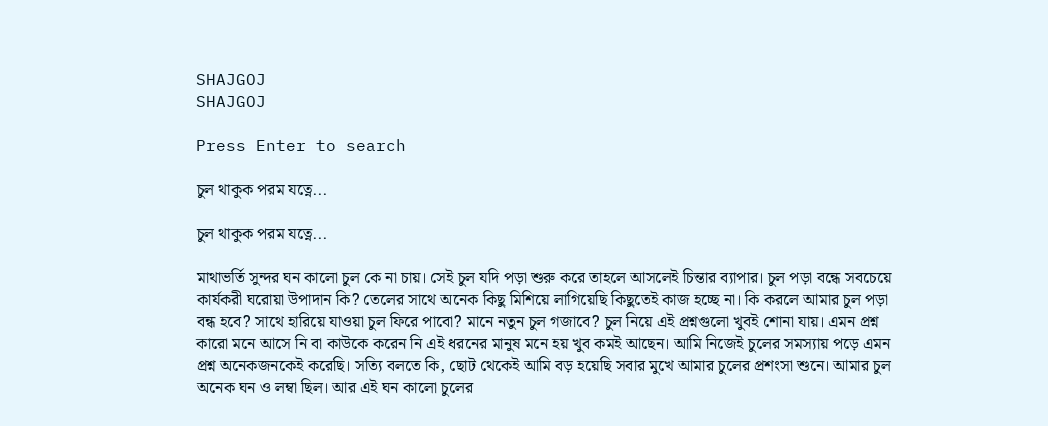SHAJGOJ
SHAJGOJ

Press Enter to search

চুল থাকুক পরম যত্নে...

চুল থাকুক পরম যত্নে...

মাথাভর্তি সুন্দর ঘন কালো চুল কে না চায়। সেই চুল যদি পড়া শুরু করে তাহলে আসলেই চিন্তার ব্যাপার। চুল পড়া বন্ধে সবচেয়ে কার্যকরী ঘরোয়া উপাদান কি? তেলের সাথে অনেক কিছু মিশিয়ে লাগিয়েছি কিছুতেই কাজ হচ্ছে না। কি করলে আমার চুল পড়া বন্ধ হবে? সাথে হারিয়ে যাওয়া চুল ফিরে পাবো? মানে নতুন চুল গজাবে? চুল নিয়ে এই প্রশ্নগুলো খুবই শোনা যায়। এমন প্রশ্ন কারো মনে আসে নি বা কাউকে করেন নি এই ধরনের মানুষ মনে হয় খুব কমই আছেন। আমি নিজেই চুলের সমস্যায় পড়ে এমন প্রশ্ন অনেকজনকেই করেছি। সত্যি বলতে কি, ছোট থেকেই আমি বড় হয়েছি সবার মুখে আমার চুলের প্রশংসা শুনে। আমার চুল অনেক ঘন ও লম্বা ছিল। আর এই ঘন কালো চুলের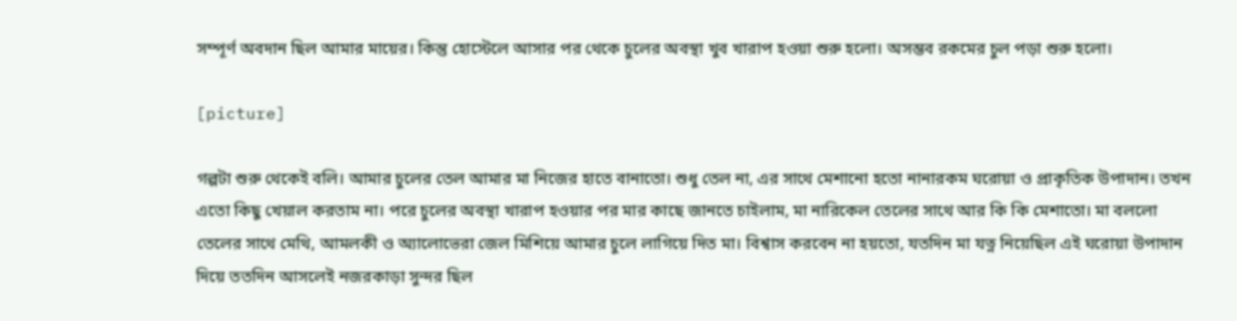সম্পূর্ণ অবদান ছিল আমার মায়ের। কিন্তু হোস্টেলে আসার পর থেকে চুলের অবস্থা খুব খারাপ হওয়া শুরু হলো। অসম্ভব রকমের চুল পড়া শুরু হলো।

[picture]

গল্পটা শুরু থেকেই বলি। আমার চুলের তেল আমার মা নিজের হাতে বানাতো। শুধু তেল না, এর সাথে মেশানো হতো নানারকম ঘরোয়া ও প্রাকৃতিক উপাদান। তখন এতো কিছু খেয়াল করতাম না। পরে চুলের অবস্থা খারাপ হওয়ার পর মার কাছে জানতে চাইলাম, মা নারিকেল তেলের সাথে আর কি কি মেশাতো। মা বললো তেলের সাথে মেথি, আমলকী ও অ্যালোভেরা জেল মিশিয়ে আমার চুলে লাগিয়ে দিত মা। বিশ্বাস করবেন না হয়তো, যতদিন মা যত্ন নিয়েছিল এই ঘরোয়া উপাদান দিয়ে ততদিন আসলেই নজরকাড়া সুন্দর ছিল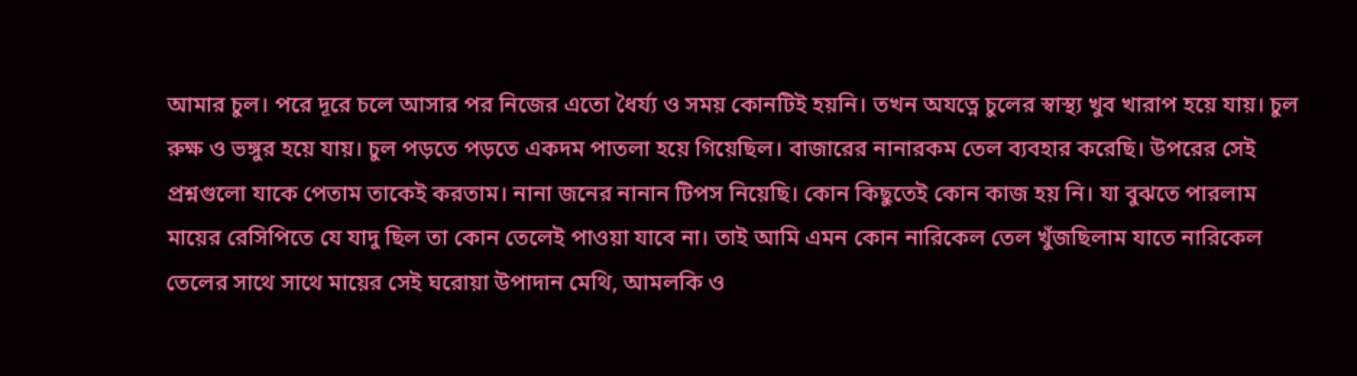আমার চুল। পরে দূরে চলে আসার পর নিজের এতো ধৈর্য্য ও সময় কোনটিই হয়নি। তখন অযত্নে চুলের স্বাস্থ্য খুব খারাপ হয়ে যায়। চুল রুক্ষ ও ভঙ্গুর হয়ে যায়। চুল পড়তে পড়তে একদম পাতলা হয়ে গিয়েছিল। বাজারের নানারকম তেল ব্যবহার করেছি। উপরের সেই প্রশ্নগুলো যাকে পেতাম তাকেই করতাম। নানা জনের নানান টিপস নিয়েছি। কোন কিছুতেই কোন কাজ হয় নি। যা বুঝতে পারলাম মায়ের রেসিপিতে যে যাদু ছিল তা কোন তেলেই পাওয়া যাবে না। তাই আমি এমন কোন নারিকেল তেল খুঁজছিলাম যাতে নারিকেল তেলের সাথে সাথে মায়ের সেই ঘরোয়া উপাদান মেথি, আমলকি ও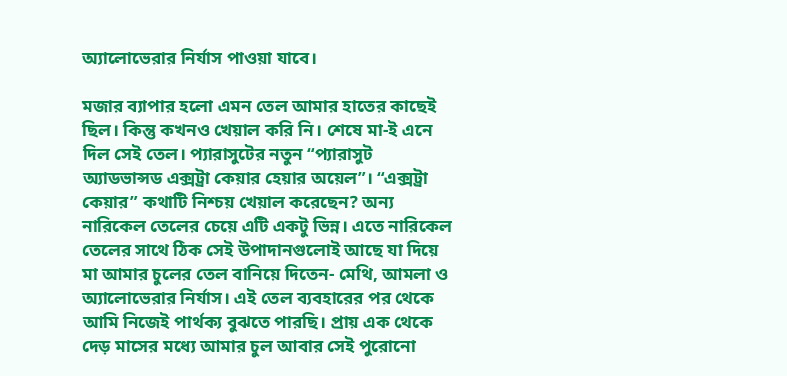অ্যালোভেরার নির্যাস পাওয়া যাবে।

মজার ব্যাপার হলো এমন তেল আমার হাতের কাছেই ছিল। কিন্তু কখনও খেয়াল করি নি। শেষে মা-ই এনে দিল সেই তেল। প্যারাসুটের নতুন “প্যারাসুট অ্যাডভান্সড এক্সট্রা কেয়ার হেয়ার অয়েল”। “এক্সট্রা কেয়ার” কথাটি নিশ্চয় খেয়াল করেছেন? অন্য নারিকেল তেলের চেয়ে এটি একটু ভিন্ন। এতে নারিকেল তেলের সাথে ঠিক সেই উপাদানগুলোই আছে যা দিয়ে মা আমার চুলের তেল বানিয়ে দিতেন- মেথি, আমলা ও অ্যালোভেরার নির্যাস। এই তেল ব্যবহারের পর থেকে আমি নিজেই পার্থক্য বুঝতে পারছি। প্রায় এক থেকে দেড় মাসের মধ্যে আমার চুল আবার সেই পুরোনো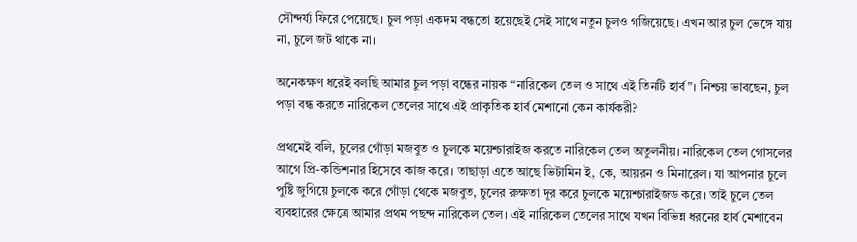সৌন্দর্য্য ফিরে পেয়েছে। চুল পড়া একদম বন্ধতো হয়েছেই সেই সাথে নতুন চুলও গজিয়েছে। এখন আর চুল ভেঙ্গে যায় না, চুলে জট থাকে না।

অনেকক্ষণ ধরেই বলছি আমার চুল পড়া বন্ধের নায়ক “নারিকেল তেল ও সাথে এই তিনটি হার্ব”। নিশ্চয় ভাবছেন, চুল পড়া বন্ধ করতে নারিকেল তেলের সাথে এই প্রাকৃতিক হার্ব মেশানো কেন কার্যকরী?

প্রথমেই বলি, চুলের গোঁড়া মজবুত ও চুলকে ময়েশ্চারাইজ করতে নারিকেল তেল অতুলনীয়। নারিকেল তেল গোসলের আগে প্রি-কন্ডিশনার হিসেবে কাজ করে। তাছাড়া এতে আছে ভিটামিন ই, কে, আয়রন ও মিনারেল। যা আপনার চুলে পুষ্টি জুগিয়ে চুলকে করে গোঁড়া থেকে মজবুত, চুলের রুক্ষতা দূর করে চুলকে ময়েশ্চারাইজড করে। তাই চুলে তেল ব্যবহারের ক্ষেত্রে আমার প্রথম পছন্দ নারিকেল তেল। এই নারিকেল তেলের সাথে যখন বিভিন্ন ধরনের হার্ব মেশাবেন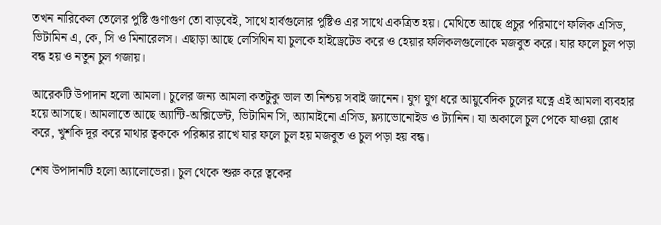তখন নারিকেল তেলের পুষ্টি গুণাগুণ তো বাড়বেই, সাথে হার্বগুলোর পুষ্টিও এর সাথে একত্রিত হয়। মেথিতে আছে প্রচুর পরিমাণে ফলিক এসিড, ভিটামিন এ, কে, সি ও মিনারেলস। এছাড়া আছে লেসিথিন যা চুলকে হাইড্রেটেড করে ও হেয়ার ফলিকলগুলোকে মজবুত করে। যার ফলে চুল পড়া বন্ধ হয় ও নতুন চুল গজায়।

আরেকটি উপাদান হলো আমলা। চুলের জন্য আমলা কতটুকু ভাল তা নিশ্চয় সবাই জানেন। যুগ যুগ ধরে আয়ুর্বেদিক চুলের যত্নে এই আমলা ব্যবহার হয়ে আসছে। আমলাতে আছে অ্যান্টি-অক্সিডেন্ট, ভিটামিন সি, অ্যামাইনো এসিড, ফ্ল্যাভোনোইড ও ট্যানিন। যা অকালে চুল পেকে যাওয়া রোধ করে, খুশকি দূর করে মাথার ত্বককে পরিষ্কার রাখে যার ফলে চুল হয় মজবুত ও চুল পড়া হয় বন্ধ।

শেষ উপাদানটি হলো অ্যালোভেরা। চুল থেকে শুরু করে ত্বকের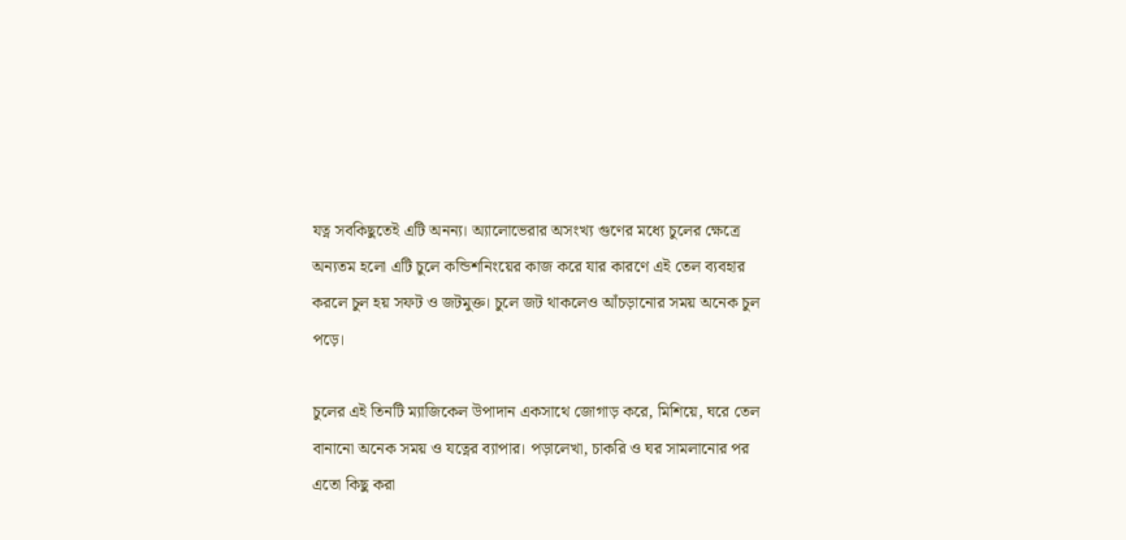যত্ন সবকিছুতেই এটি অনন্য। অ্যালোভেরার অসংখ্য গুণের মধ্যে চুলের ক্ষেত্রে অন্যতম হলো এটি চুলে কন্ডিশনিংয়ের কাজ করে যার কারণে এই তেল ব্যবহার করলে চুল হয় সফট ও জটমুক্ত। চুলে জট থাকলেও আঁচড়ানোর সময় অনেক চুল পড়ে।

চুলের এই তিনটি ম্যাজিকেল উপাদান একসাথে জোগাড় করে, মিশিয়ে, ঘরে তেল বানানো অনেক সময় ও যত্নের ব্যাপার। পড়ালেখা, চাকরি ও ঘর সামলানোর পর এতো কিছু করা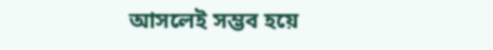আসলেই সম্ভব হয়ে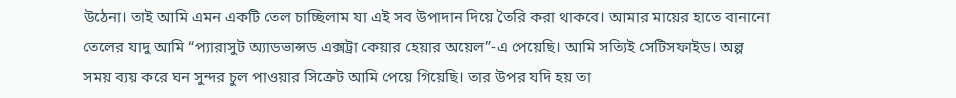উঠেনা। তাই আমি এমন একটি তেল চাচ্ছিলাম যা এই সব উপাদান দিয়ে তৈরি করা থাকবে। আমার মায়ের হাতে বানানো তেলের যাদু আমি “প্যারাসুট অ্যাডভান্সড এক্সট্রা কেয়ার হেয়ার অয়েল”-এ পেয়েছি। আমি সত্যিই সেটিসফাইড। অল্প সময় ব্যয় করে ঘন সুন্দর চুল পাওয়ার সিক্রেট আমি পেয়ে গিয়েছি। তার উপর যদি হয় তা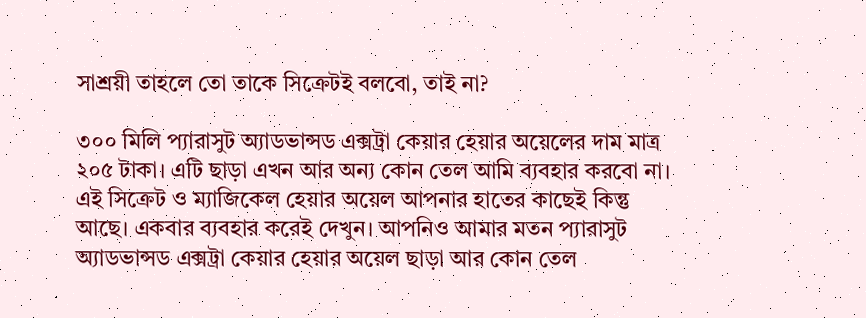সাশ্রয়ী তাহলে তো তাকে সিক্রেটই বলবো, তাই না?

৩০০ মিলি প্যারাসুট অ্যাডভান্সড এক্সট্রা কেয়ার হেয়ার অয়েলের দাম মাত্র ২০৫ টাকা। এটি ছাড়া এখন আর অন্য কোন তেল আমি ব্যবহার করবো না। এই সিক্রেট ও ম্যাজিকেল হেয়ার অয়েল আপনার হাতের কাছেই কিন্তু আছে। একবার ব্যবহার করেই দেখুন। আপনিও আমার মতন প্যারাসুট অ্যাডভান্সড এক্সট্রা কেয়ার হেয়ার অয়েল ছাড়া আর কোন তেল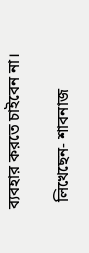ব্যবহার করতে চাইবেন না।

  লিখেছেন- শাবনাজ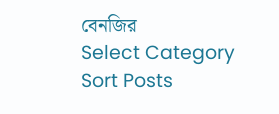বেনজির
Select Category
Sort Posts